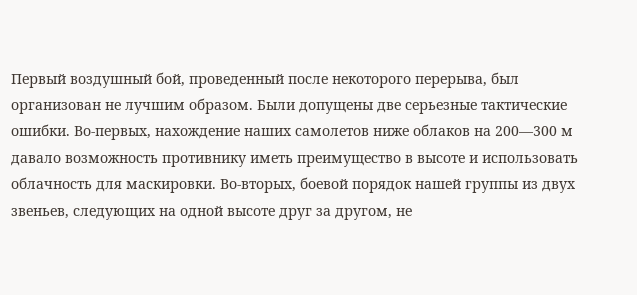Первый воздушный бой, проведенный после некоторого перерыва, был организован не лучшим образом. Были допущены две серьезные тактические ошибки. Во-первых, нахождение наших самолетов ниже облаков на 200—300 м давало возможность противнику иметь преимущество в высоте и использовать облачность для маскировки. Во-вторых, боевой порядок нашей группы из двух звеньев, следующих на одной высоте друг за другом, не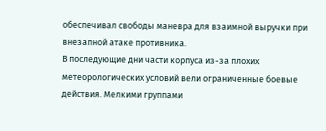обеспечивал свободы маневра для взаимной выручки при внезапной атаке противника.
В последующие дни части корпуса из-за плохих метеорологических условий вели ограниченные боевые действия. Мелкими группами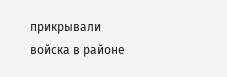прикрывали войска в районе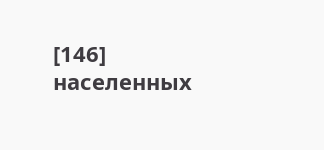[146] населенных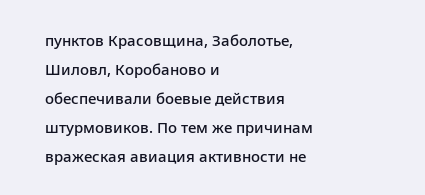пунктов Красовщина, Заболотье, Шиловл, Коробаново и обеспечивали боевые действия штурмовиков. По тем же причинам вражеская авиация активности не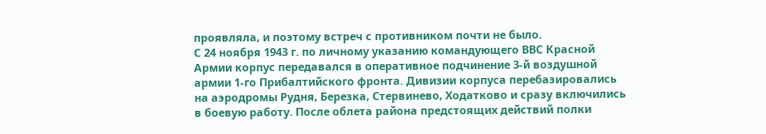проявляла, и поэтому встреч с противником почти не было.
С 24 ноября 1943 г. по личному указанию командующего ВВС Красной Армии корпус передавался в оперативное подчинение 3-й воздушной армии 1-го Прибалтийского фронта. Дивизии корпуса перебазировались на аэродромы Рудня, Березка, Стервинево, Ходатково и сразу включились в боевую работу. После облета района предстоящих действий полки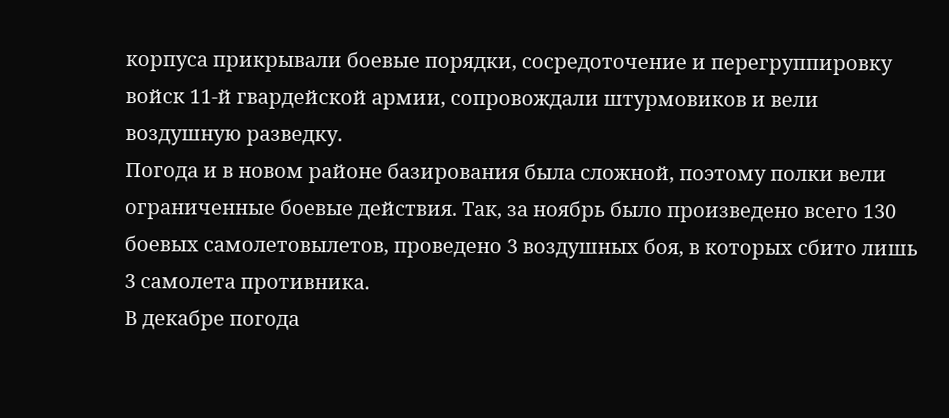корпуса прикрывали боевые порядки, сосредоточение и перегруппировку войск 11-й гвардейской армии, сопровождали штурмовиков и вели воздушную разведку.
Погода и в новом районе базирования была сложной, поэтому полки вели ограниченные боевые действия. Так, за ноябрь было произведено всего 130 боевых самолетовылетов, проведено 3 воздушных боя, в которых сбито лишь 3 самолета противника.
В декабре погода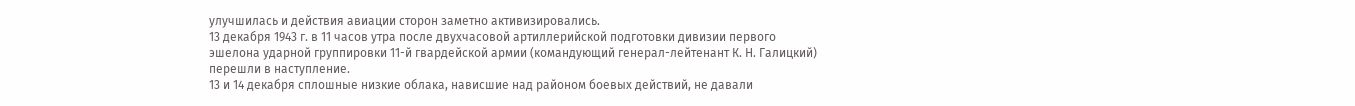улучшилась и действия авиации сторон заметно активизировались.
13 декабря 1943 г. в 11 часов утра после двухчасовой артиллерийской подготовки дивизии первого эшелона ударной группировки 11-й гвардейской армии (командующий генерал-лейтенант К. Н. Галицкий) перешли в наступление.
13 и 14 декабря сплошные низкие облака, нависшие над районом боевых действий, не давали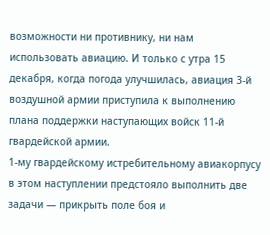возможности ни противнику, ни нам использовать авиацию. И только с утра 15 декабря, когда погода улучшилась, авиация 3-й воздушной армии приступила к выполнению плана поддержки наступающих войск 11-й гвардейской армии.
1-му гвардейскому истребительному авиакорпусу в этом наступлении предстояло выполнить две задачи — прикрыть поле боя и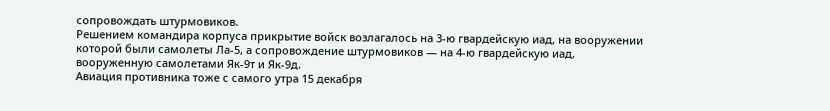сопровождать штурмовиков.
Решением командира корпуса прикрытие войск возлагалось на 3-ю гвардейскую иад, на вооружении которой были самолеты Ла-5, а сопровождение штурмовиков — на 4-ю гвардейскую иад, вооруженную самолетами Як-9т и Як-9д.
Авиация противника тоже с самого утра 15 декабря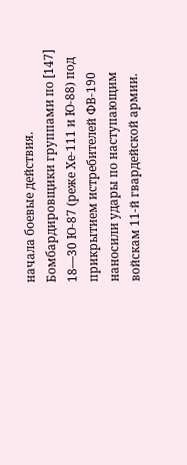начала боевые действия. Бомбардировщики группами по [147] 18—30 Ю-87 (реже Хе-111 и Ю-88) под прикрытием истребителей ФВ-190 наносили удары по наступающим войскам 11-й гвардейской армии.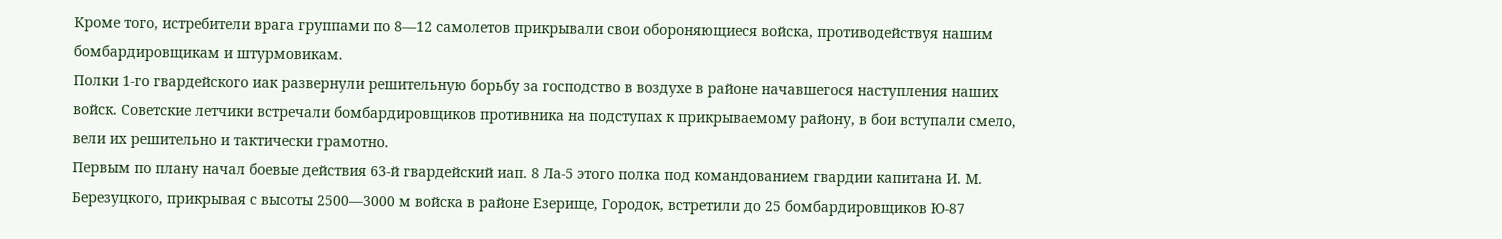Кроме того, истребители врага группами по 8—12 самолетов прикрывали свои обороняющиеся войска, противодействуя нашим бомбардировщикам и штурмовикам.
Полки 1-го гвардейского иак развернули решительную борьбу за господство в воздухе в районе начавшегося наступления наших войск. Советские летчики встречали бомбардировщиков противника на подступах к прикрываемому району, в бои вступали смело, вели их решительно и тактически грамотно.
Первым по плану начал боевые действия 63-й гвардейский иап. 8 Ла-5 этого полка под командованием гвардии капитана И. М. Березуцкого, прикрывая с высоты 2500—3000 м войска в районе Езерище, Городок, встретили до 25 бомбардировщиков Ю-87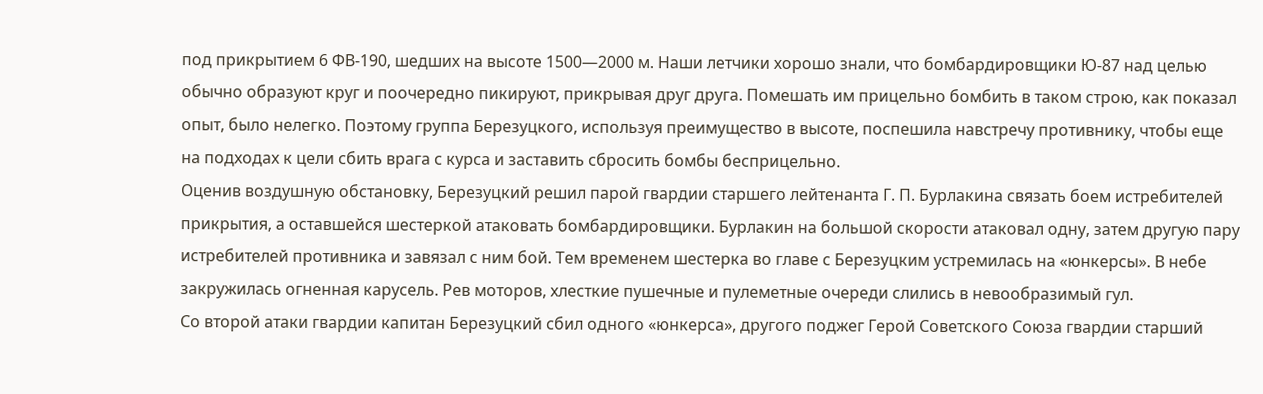под прикрытием 6 ФВ-190, шедших на высоте 1500—2000 м. Наши летчики хорошо знали, что бомбардировщики Ю-87 над целью обычно образуют круг и поочередно пикируют, прикрывая друг друга. Помешать им прицельно бомбить в таком строю, как показал опыт, было нелегко. Поэтому группа Березуцкого, используя преимущество в высоте, поспешила навстречу противнику, чтобы еще на подходах к цели сбить врага с курса и заставить сбросить бомбы бесприцельно.
Оценив воздушную обстановку, Березуцкий решил парой гвардии старшего лейтенанта Г. П. Бурлакина связать боем истребителей прикрытия, а оставшейся шестеркой атаковать бомбардировщики. Бурлакин на большой скорости атаковал одну, затем другую пару истребителей противника и завязал с ним бой. Тем временем шестерка во главе с Березуцким устремилась на «юнкерсы». В небе закружилась огненная карусель. Рев моторов, хлесткие пушечные и пулеметные очереди слились в невообразимый гул.
Со второй атаки гвардии капитан Березуцкий сбил одного «юнкерса», другого поджег Герой Советского Союза гвардии старший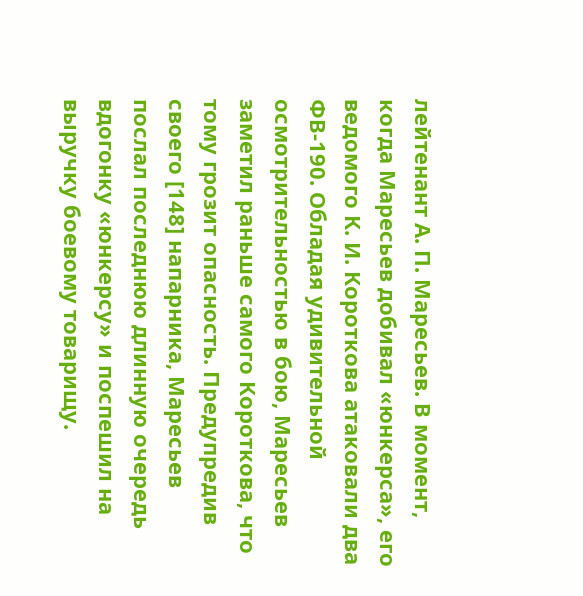лейтенант А. П. Маресьев. В момент, когда Маресьев добивал «юнкерса», его ведомого К. И. Короткова атаковали два ФВ-190. Обладая удивительной осмотрительностью в бою, Маресьев заметил раньше самого Короткова, что тому грозит опасность. Предупредив своего [148] напарника, Маресьев послал последнюю длинную очередь вдогонку «юнкерсу» и поспешил на выручку боевому товарищу.